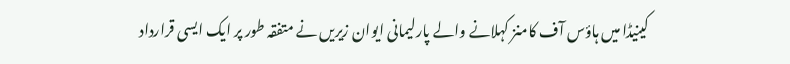کینیڈا میں ہاؤس آف کامنز کہلانے والے پارلیمانی ایوان زیریں نے متفقہ طور پر ایک ایسی قرارداد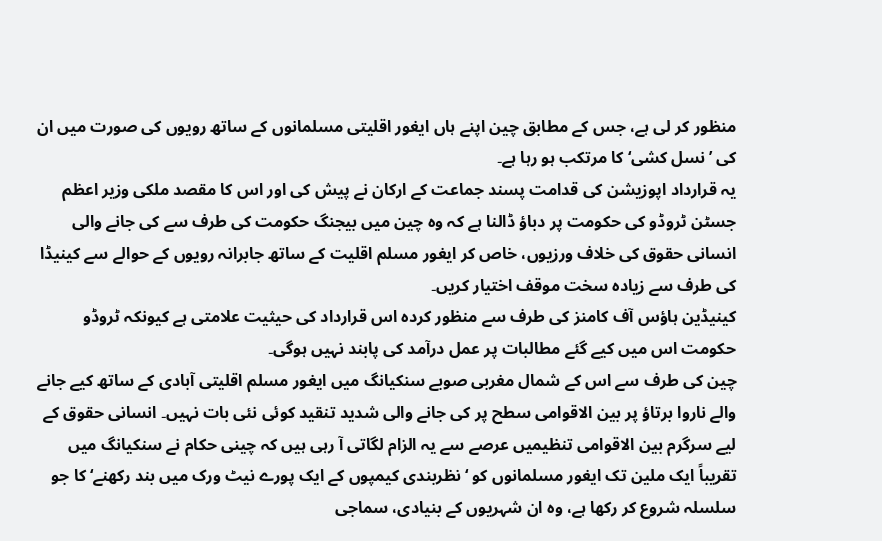منظور کر لی ہے، جس کے مطابق چین اپنے ہاں ایغور اقلیتی مسلمانوں کے ساتھ رویوں کی صورت میں ان کی ’نسل کشی‘ کا مرتکب ہو رہا ہے۔
یہ قرارداد اپوزیشن کی قدامت پسند جماعت کے ارکان نے پیش کی اور اس کا مقصد ملکی وزیر اعظم جسٹن ٹروڈو کی حکومت پر دباؤ ڈالنا ہے کہ وہ چین میں بیجنگ حکومت کی طرف سے کی جانے والی انسانی حقوق کی خلاف ورزیوں، خاص کر ایغور مسلم اقلیت کے ساتھ جابرانہ رویوں کے حوالے سے کینیڈا کی طرف سے زیادہ سخت موقف اختیار کریں۔
کینیڈین ہاؤس آف کامنز کی طرف سے منظور کردہ اس قرارداد کی حیثیت علامتی ہے کیونکہ ٹروڈو حکومت اس میں کیے گئے مطالبات پر عمل درآمد کی پابند نہیں ہوگی۔
چین کی طرف سے اس کے شمال مغربی صوبے سنکیانگ میں ایغور مسلم اقلیتی آبادی کے ساتھ کیے جانے والے ناروا برتاؤ پر بین الاقوامی سطح پر کی جانے والی شدید تنقید کوئی نئی بات نہیں۔ انسانی حقوق کے لیے سرگرم بین الاقوامی تنظیمیں عرصے سے یہ الزام لگاتی آ رہی ہیں کہ چینی حکام نے سنکیانگ میں تقریباً ایک ملین تک ایغور مسلمانوں کو ‘نظربندی کیمپوں کے ایک پورے نیٹ ورک میں بند رکھنے‘ کا جو سلسلہ شروع کر رکھا ہے، وہ ان شہریوں کے بنیادی، سماجی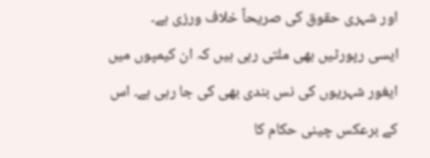اور شہری حقوق کی صریحاً خلاف ورزی ہے۔
ایسی رپورٹیں بھی ملتی رہی ہیں کہ ان کیمپوں میں ایغور شہریوں کی نس بندی بھی کی جا رہی ہے۔ اس کے برعکس چینی حکام کا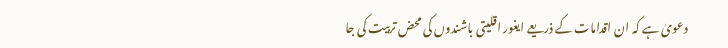دعویٰ ہے کہ ان اقدامات کے ذریعے ایغور اقلیتی باشندوں کی محض تربیت کی جا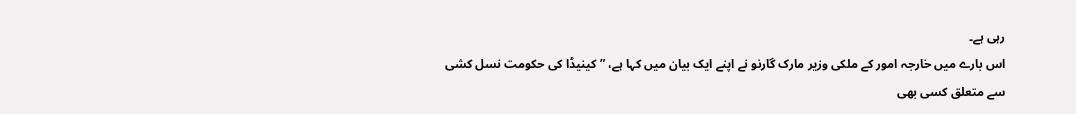رہی ہے۔
اس بارے میں خارجہ امور کے ملکی وزیر مارک گارنو نے اپنے ایک بیان میں کہا ہے، ”کینیڈا کی حکومت نسل کشی سے متعلق کسی بھی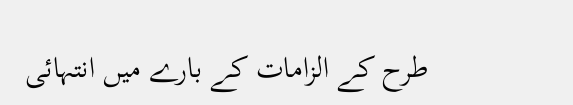طرح کے الزامات کے بارے میں انتہائی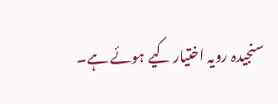سنجیدہ رویہ اختیار کیے ہوئے ہے۔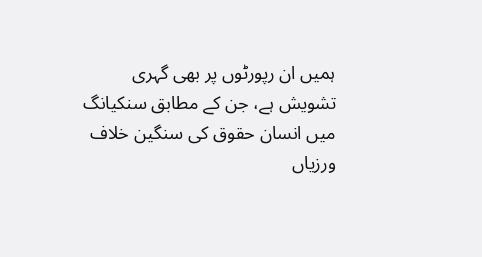ہمیں ان رپورٹوں پر بھی گہری تشویش ہے، جن کے مطابق سنکیانگ میں انسان حقوق کی سنگین خلاف ورزیاں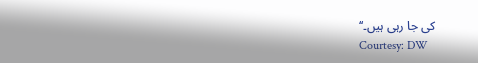کی جا رہی ہیں۔‘‘
Courtesy: DW